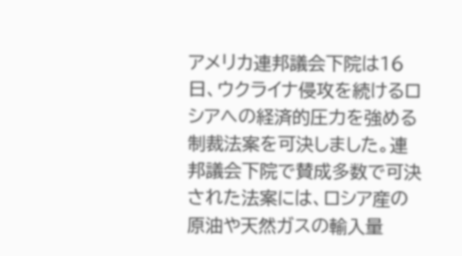アメリカ連邦議会下院は16日、ウクライナ侵攻を続けるロシアへの経済的圧力を強める制裁法案を可決しました。連邦議会下院で賛成多数で可決された法案には、ロシア産の原油や天然ガスの輸入量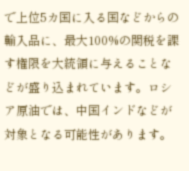で上位5カ国に入る国などからの輸入品に、最大100%の関税を課す権限を大統領に与えることなどが盛り込まれています。ロシア原油では、中国インドなどが対象となる可能性があります。